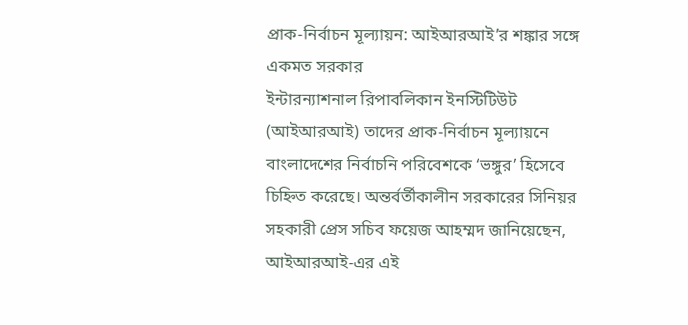প্রাক-নির্বাচন মূল্যায়ন: আইআরআই’র শঙ্কার সঙ্গে একমত সরকার
ইন্টারন্যাশনাল রিপাবলিকান ইনস্টিটিউট (আইআরআই) তাদের প্রাক-নির্বাচন মূল্যায়নে বাংলাদেশের নির্বাচনি পরিবেশকে ‘ভঙ্গুর’ হিসেবে চিহ্নিত করেছে। অন্তর্বর্তীকালীন সরকারের সিনিয়র সহকারী প্রেস সচিব ফয়েজ আহম্মদ জানিয়েছেন, আইআরআই-এর এই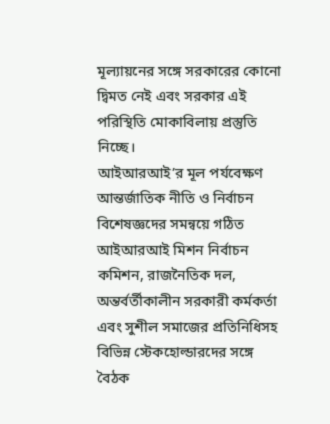মূল্যায়নের সঙ্গে সরকারের কোনো দ্বিমত নেই এবং সরকার এই পরিস্থিতি মোকাবিলায় প্রস্তুতি নিচ্ছে।
আইআরআই’র মূল পর্যবেক্ষণ
আন্তর্জাতিক নীতি ও নির্বাচন বিশেষজ্ঞদের সমন্বয়ে গঠিত আইআরআই মিশন নির্বাচন কমিশন, রাজনৈতিক দল, অন্তর্বর্তীকালীন সরকারী কর্মকর্তা এবং সুশীল সমাজের প্রতিনিধিসহ বিভিন্ন স্টেকহোল্ডারদের সঙ্গে বৈঠক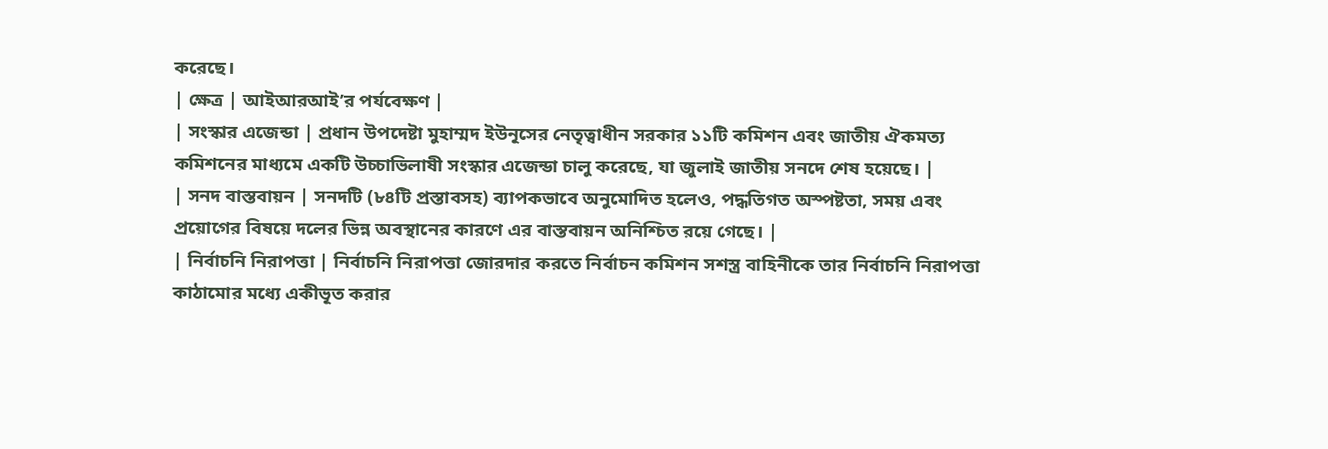করেছে।
| ক্ষেত্র | আইআরআই’র পর্যবেক্ষণ |
| সংস্কার এজেন্ডা | প্রধান উপদেষ্টা মুহাম্মদ ইউনূসের নেতৃত্বাধীন সরকার ১১টি কমিশন এবং জাতীয় ঐকমত্য কমিশনের মাধ্যমে একটি উচ্চাভিলাষী সংস্কার এজেন্ডা চালু করেছে, যা জুলাই জাতীয় সনদে শেষ হয়েছে। |
| সনদ বাস্তবায়ন | সনদটি (৮৪টি প্রস্তাবসহ) ব্যাপকভাবে অনুমোদিত হলেও, পদ্ধতিগত অস্পষ্টতা, সময় এবং প্রয়োগের বিষয়ে দলের ভিন্ন অবস্থানের কারণে এর বাস্তবায়ন অনিশ্চিত রয়ে গেছে। |
| নির্বাচনি নিরাপত্তা | নির্বাচনি নিরাপত্তা জোরদার করতে নির্বাচন কমিশন সশস্ত্র বাহিনীকে তার নির্বাচনি নিরাপত্তা কাঠামোর মধ্যে একীভূত করার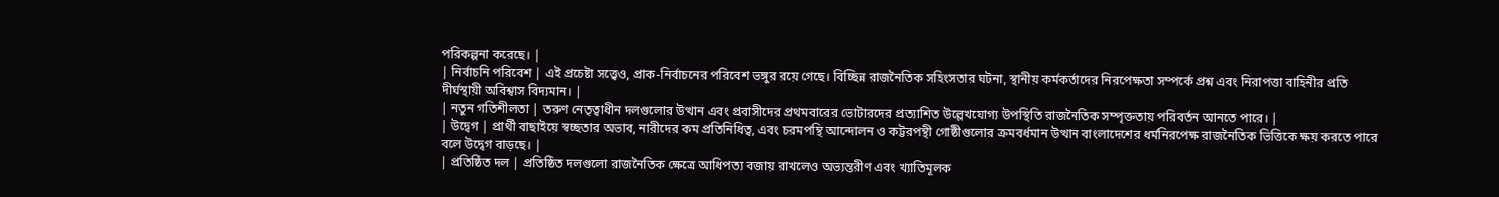পরিকল্পনা করেছে। |
| নির্বাচনি পরিবেশ | এই প্রচেষ্টা সত্ত্বেও, প্রাক-নির্বাচনের পরিবেশ ভঙ্গুর রয়ে গেছে। বিচ্ছিন্ন রাজনৈতিক সহিংসতার ঘটনা, স্থানীয় কর্মকর্তাদের নিরপেক্ষতা সম্পর্কে প্রশ্ন এবং নিরাপত্তা বাহিনীর প্রতি দীর্ঘস্থায়ী অবিশ্বাস বিদ্যমান। |
| নতুন গতিশীলতা | তরুণ নেতৃত্বাধীন দলগুলোর উত্থান এবং প্রবাসীদের প্রথমবারের ভোটারদের প্রত্যাশিত উল্লেখযোগ্য উপস্থিতি রাজনৈতিক সম্পৃক্ততায় পরিবর্তন আনতে পারে। |
| উদ্বেগ | প্রার্থী বাছাইয়ে স্বচ্ছতার অভাব, নারীদের কম প্রতিনিধিত্ব, এবং চরমপন্থি আন্দোলন ও কট্টরপন্থী গোষ্ঠীগুলোর ক্রমবর্ধমান উত্থান বাংলাদেশের ধর্মনিরপেক্ষ রাজনৈতিক ভিত্তিকে ক্ষয় করতে পারে বলে উদ্বেগ বাড়ছে। |
| প্রতিষ্ঠিত দল | প্রতিষ্ঠিত দলগুলো রাজনৈতিক ক্ষেত্রে আধিপত্য বজায় রাখলেও অভ্যন্তরীণ এবং খ্যাতিমূলক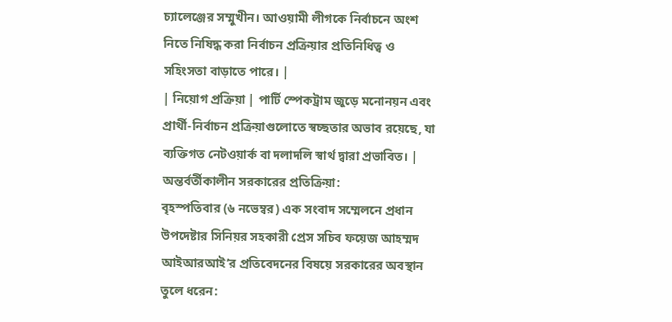চ্যালেঞ্জের সম্মুখীন। আওয়ামী লীগকে নির্বাচনে অংশ নিতে নিষিদ্ধ করা নির্বাচন প্রক্রিয়ার প্রতিনিধিত্ব ও সহিংসতা বাড়াতে পারে। |
| নিয়োগ প্রক্রিয়া | পার্টি স্পেকট্রাম জুড়ে মনোনয়ন এবং প্রার্থী-নির্বাচন প্রক্রিয়াগুলোতে স্বচ্ছতার অভাব রয়েছে, যা ব্যক্তিগত নেটওয়ার্ক বা দলাদলি স্বার্থ দ্বারা প্রভাবিত। |
অন্তর্বর্তীকালীন সরকারের প্রতিক্রিয়া:
বৃহস্পতিবার (৬ নভেম্বর) এক সংবাদ সম্মেলনে প্রধান উপদেষ্টার সিনিয়র সহকারী প্রেস সচিব ফয়েজ আহম্মদ আইআরআই’র প্রতিবেদনের বিষয়ে সরকারের অবস্থান তুলে ধরেন: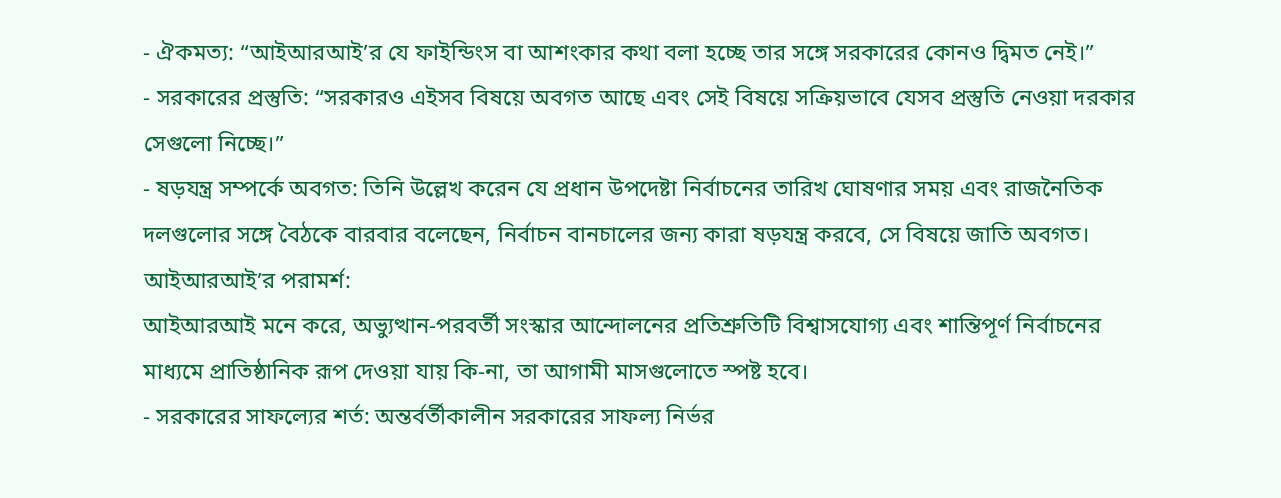- ঐকমত্য: “আইআরআই’র যে ফাইন্ডিংস বা আশংকার কথা বলা হচ্ছে তার সঙ্গে সরকারের কোনও দ্বিমত নেই।”
- সরকারের প্রস্তুতি: “সরকারও এইসব বিষয়ে অবগত আছে এবং সেই বিষয়ে সক্রিয়ভাবে যেসব প্রস্তুতি নেওয়া দরকার সেগুলো নিচ্ছে।”
- ষড়যন্ত্র সম্পর্কে অবগত: তিনি উল্লেখ করেন যে প্রধান উপদেষ্টা নির্বাচনের তারিখ ঘোষণার সময় এবং রাজনৈতিক দলগুলোর সঙ্গে বৈঠকে বারবার বলেছেন, নির্বাচন বানচালের জন্য কারা ষড়যন্ত্র করবে, সে বিষয়ে জাতি অবগত।
আইআরআই’র পরামর্শ:
আইআরআই মনে করে, অভ্যুত্থান-পরবর্তী সংস্কার আন্দোলনের প্রতিশ্রুতিটি বিশ্বাসযোগ্য এবং শান্তিপূর্ণ নির্বাচনের মাধ্যমে প্রাতিষ্ঠানিক রূপ দেওয়া যায় কি-না, তা আগামী মাসগুলোতে স্পষ্ট হবে।
- সরকারের সাফল্যের শর্ত: অন্তর্বর্তীকালীন সরকারের সাফল্য নির্ভর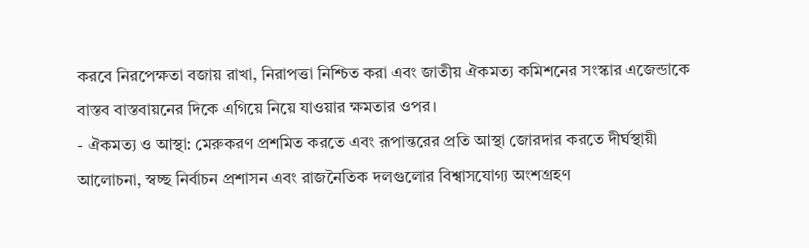করবে নিরপেক্ষতা বজায় রাখা, নিরাপত্তা নিশ্চিত করা এবং জাতীয় ঐকমত্য কমিশনের সংস্কার এজেন্ডাকে বাস্তব বাস্তবায়নের দিকে এগিয়ে নিয়ে যাওয়ার ক্ষমতার ওপর।
- ঐকমত্য ও আস্থা: মেরুকরণ প্রশমিত করতে এবং রূপান্তরের প্রতি আস্থা জোরদার করতে দীর্ঘস্থায়ী আলোচনা, স্বচ্ছ নির্বাচন প্রশাসন এবং রাজনৈতিক দলগুলোর বিশ্বাসযোগ্য অংশগ্রহণ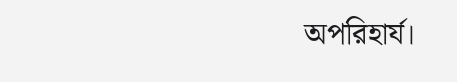অপরিহার্য।